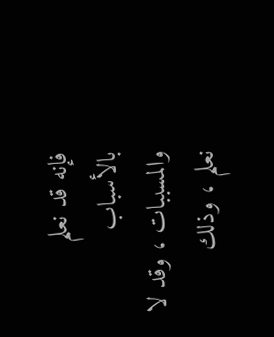فإنه قد نعلم بالأسباب والمسببات ، وقد لا نعلم ، وذلك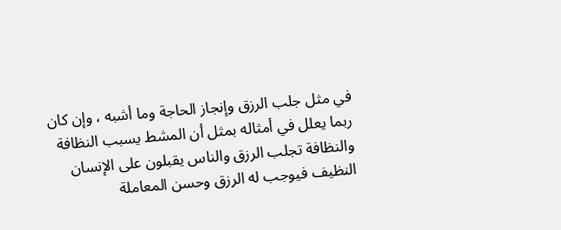في مثل جلب الرزق وإنجاز الحاجة وما أشبه ، وإن كان ربما يعلل في أمثاله بمثل أن المشط يسبب النظافة والنظافة تجلب الرزق والناس يقبلون على الإنسان النظيف فيوجب له الرزق وحسن المعاملة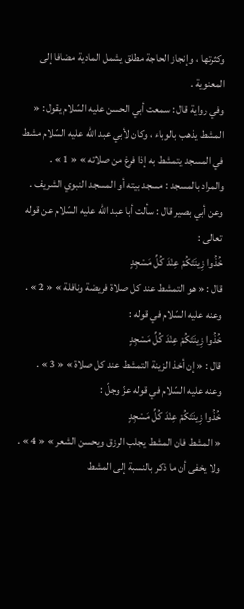وكثرتها ، وإنجاز الحاجة مطلق يشمل المادية مضافا إلى المعنوية .
وفي رواية قال : سمعت أبي الحسن عليه السّلام يقول : « المشط يذهب بالوباء ، وكان لأبي عبد اللّه عليه السّلام مشط في المسجد يتمشط به إذا فرغ من صلاته » « 1 » .
والمراد بالمسجد : مسجد بيته أو المسجد النبوي الشريف .
وعن أبي بصير قال : سألت أبا عبد اللّه عليه السّلام عن قوله تعالى :
خُذُوا زِينَتَكُمْ عِنْدَ كُلِّ مَسْجِدٍ
قال : « هو التمشط عند كل صلاة فريضة ونافلة » « 2 » .
وعنه عليه السّلام في قوله :
خُذُوا زِينَتَكُمْ عِنْدَ كُلِّ مَسْجِدٍ
قال : « إن أخذ الزينة التمشط عند كل صلاة » « 3 » .
وعنه عليه السّلام في قوله عزّ وجلّ :
خُذُوا زِينَتَكُمْ عِنْدَ كُلِّ مَسْجِدٍ
« المشط فان المشط يجلب الرزق ويحسن الشعر » « 4 » .
ولا يخفى أن ما ذكر بالنسبة إلى المشط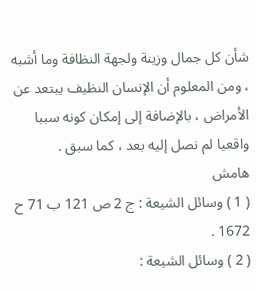شأن كل جمال وزينة ولجهة النظافة وما أشبه ، ومن المعلوم أن الإنسان النظيف يبتعد عن الأمراض ، بالإضافة إلى إمكان كونه سببا واقعيا لم نصل إليه بعد ، كما سبق .
هامش
( 1 ) وسائل الشيعة : ج 2 ص 121 ب 71 ح 1672 .
( 2 ) وسائل الشيعة :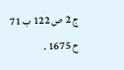ج 2 ص 122 ب 71 ح 1675 .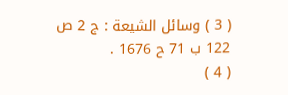( 3 ) وسائل الشيعة : ج 2 ص 122 ب 71 ح 1676 .
( 4 )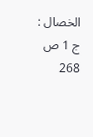الخصال : ج 1 ص 268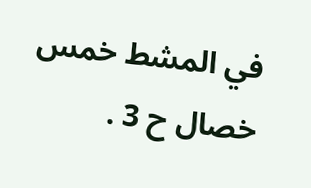في المشط خمس خصال ح 3 .